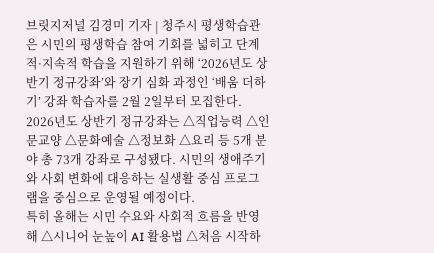브릿지저널 김경미 기자 | 청주시 평생학습관은 시민의 평생학습 참여 기회를 넓히고 단계적·지속적 학습을 지원하기 위해 ‘2026년도 상반기 정규강좌’와 장기 심화 과정인 ‘배움 더하기’ 강좌 학습자를 2월 2일부터 모집한다.
2026년도 상반기 정규강좌는 △직업능력 △인문교양 △문화예술 △정보화 △요리 등 5개 분야 총 73개 강좌로 구성됐다. 시민의 생애주기와 사회 변화에 대응하는 실생활 중심 프로그램을 중심으로 운영될 예정이다.
특히 올해는 시민 수요와 사회적 흐름을 반영해 △시니어 눈높이 AI 활용법 △처음 시작하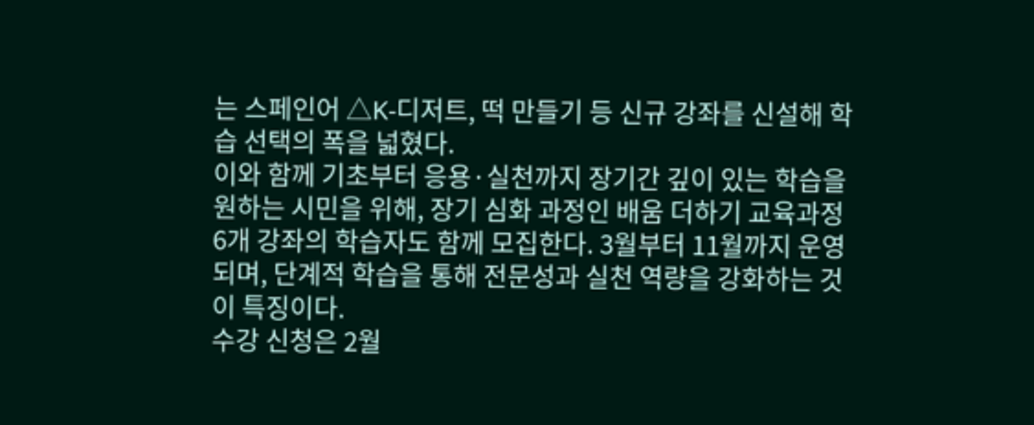는 스페인어 △K-디저트, 떡 만들기 등 신규 강좌를 신설해 학습 선택의 폭을 넓혔다.
이와 함께 기초부터 응용·실천까지 장기간 깊이 있는 학습을 원하는 시민을 위해, 장기 심화 과정인 배움 더하기 교육과정 6개 강좌의 학습자도 함께 모집한다. 3월부터 11월까지 운영되며, 단계적 학습을 통해 전문성과 실천 역량을 강화하는 것이 특징이다.
수강 신청은 2월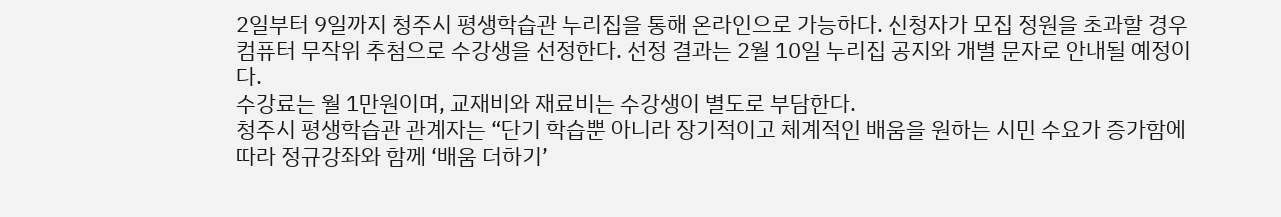2일부터 9일까지 청주시 평생학습관 누리집을 통해 온라인으로 가능하다. 신청자가 모집 정원을 초과할 경우 컴퓨터 무작위 추첨으로 수강생을 선정한다. 선정 결과는 2월 10일 누리집 공지와 개별 문자로 안내될 예정이다.
수강료는 월 1만원이며, 교재비와 재료비는 수강생이 별도로 부담한다.
청주시 평생학습관 관계자는 “단기 학습뿐 아니라 장기적이고 체계적인 배움을 원하는 시민 수요가 증가함에 따라 정규강좌와 함께 ‘배움 더하기’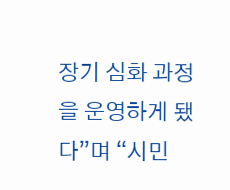장기 심화 과정을 운영하게 됐다”며 “시민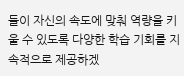들이 자신의 속도에 맞춰 역량을 키울 수 있도록 다양한 학습 기회를 지속적으로 제공하겠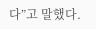다”고 말했다.